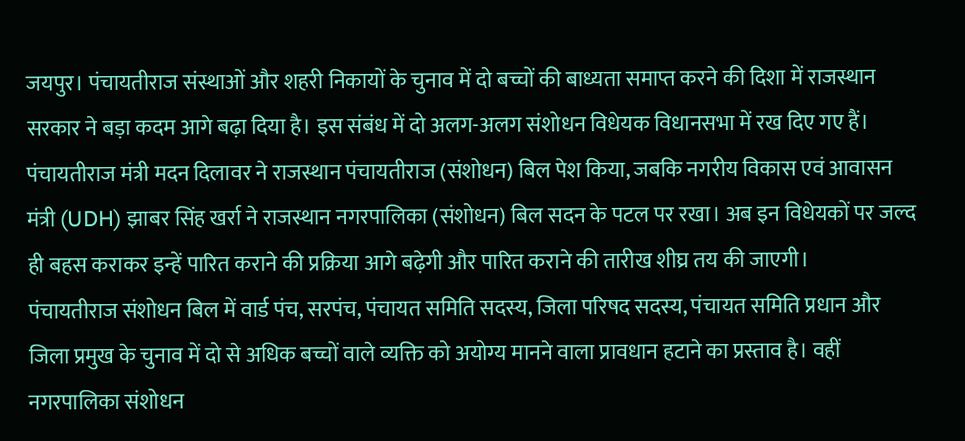जयपुर। पंचायतीराज संस्थाओं और शहरी निकायों के चुनाव में दो बच्चों की बाध्यता समाप्त करने की दिशा में राजस्थान सरकार ने बड़ा कदम आगे बढ़ा दिया है। इस संबंध में दो अलग-अलग संशोधन विधेयक विधानसभा में रख दिए गए हैं। पंचायतीराज मंत्री मदन दिलावर ने राजस्थान पंचायतीराज (संशोधन) बिल पेश किया, जबकि नगरीय विकास एवं आवासन मंत्री (UDH) झाबर सिंह खर्रा ने राजस्थान नगरपालिका (संशोधन) बिल सदन के पटल पर रखा। अब इन विधेयकों पर जल्द ही बहस कराकर इन्हें पारित कराने की प्रक्रिया आगे बढ़ेगी और पारित कराने की तारीख शीघ्र तय की जाएगी।
पंचायतीराज संशोधन बिल में वार्ड पंच, सरपंच, पंचायत समिति सदस्य, जिला परिषद सदस्य, पंचायत समिति प्रधान और जिला प्रमुख के चुनाव में दो से अधिक बच्चों वाले व्यक्ति को अयोग्य मानने वाला प्रावधान हटाने का प्रस्ताव है। वहीं नगरपालिका संशोधन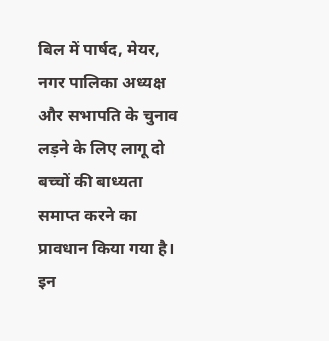बिल में पार्षद, मेयर, नगर पालिका अध्यक्ष और सभापति के चुनाव लड़ने के लिए लागू दो बच्चों की बाध्यता समाप्त करने का प्रावधान किया गया है। इन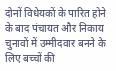दोनों विधेयकों के पारित होने के बाद पंचायत और निकाय चुनावों में उम्मीदवार बनने के लिए बच्चों की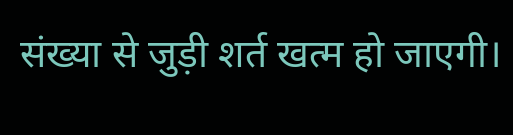संख्या से जुड़ी शर्त खत्म हो जाएगी।